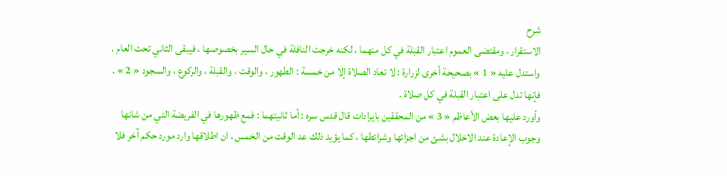شرح
الاستقرار ، ومقتضى العموم اعتبار القبلة في كل منهما ، لكنه خرجت النافلة في حال السير بخصوصها ، فيبقى الثاني تحت العام .
واستدل عليه « 1 » بصحيحة أخرى لزرارة : لا تعاد الصلاة إلا من خمسة : الطهور ، والوقت ، والقبلة ، والركوع ، والسجود « 2 » . فإنها تدل على اعتبار القبلة في كل صلاة .
وأورد عليها بعض الأعاظم « 3 » من المحققين بايرادات قال قدس سره : أما ثانيتهما : فمع ظهورها في الفريضة التي من شانها وجوب الإعادة عند الاخلال بشئ من اجزائها وشرائطها ، كما يؤيد ذلك عد الوقت من الخمس ، ان اطلاقها وارد مورد حكم آخر فلا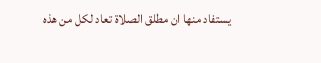يستفاد منها ان مطلق الصلاة تعاد لكل من هذه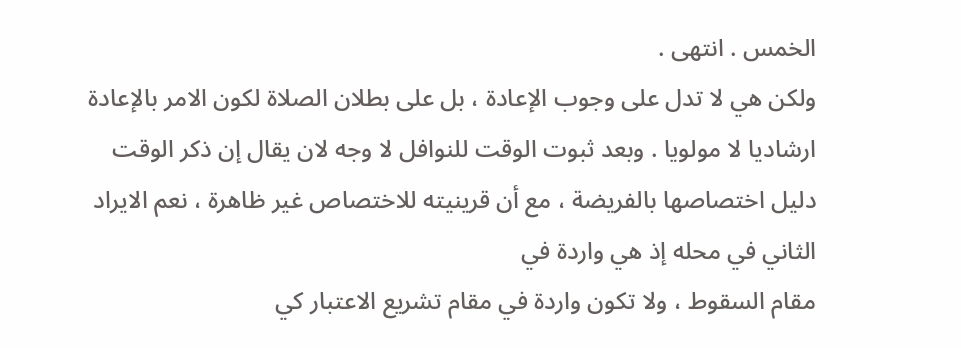الخمس . انتهى .
ولكن هي لا تدل على وجوب الإعادة ، بل على بطلان الصلاة لكون الامر بالإعادة ارشاديا لا مولويا . وبعد ثبوت الوقت للنوافل لا وجه لان يقال إن ذكر الوقت دليل اختصاصها بالفريضة ، مع أن قرينيته للاختصاص غير ظاهرة ، نعم الايراد الثاني في محله إذ هي واردة في
مقام السقوط ، ولا تكون واردة في مقام تشريع الاعتبار كي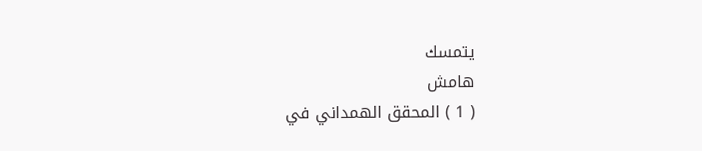يتمسك
هامش
( 1 ) المحقق الهمداني في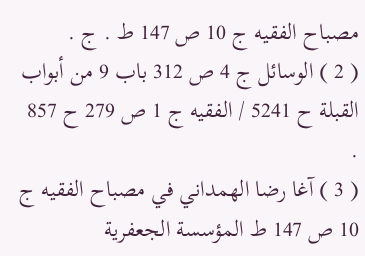مصباح الفقيه ج 10 ص 147 ط . ج .
( 2 ) الوسائل ج 4 ص 312 باب 9 من أبواب القبلة ح 5241 / الفقيه ج 1 ص 279 ح 857 .
( 3 ) آغا رضا الهمداني في مصباح الفقيه ج 10 ص 147 ط المؤسسة الجعفرية